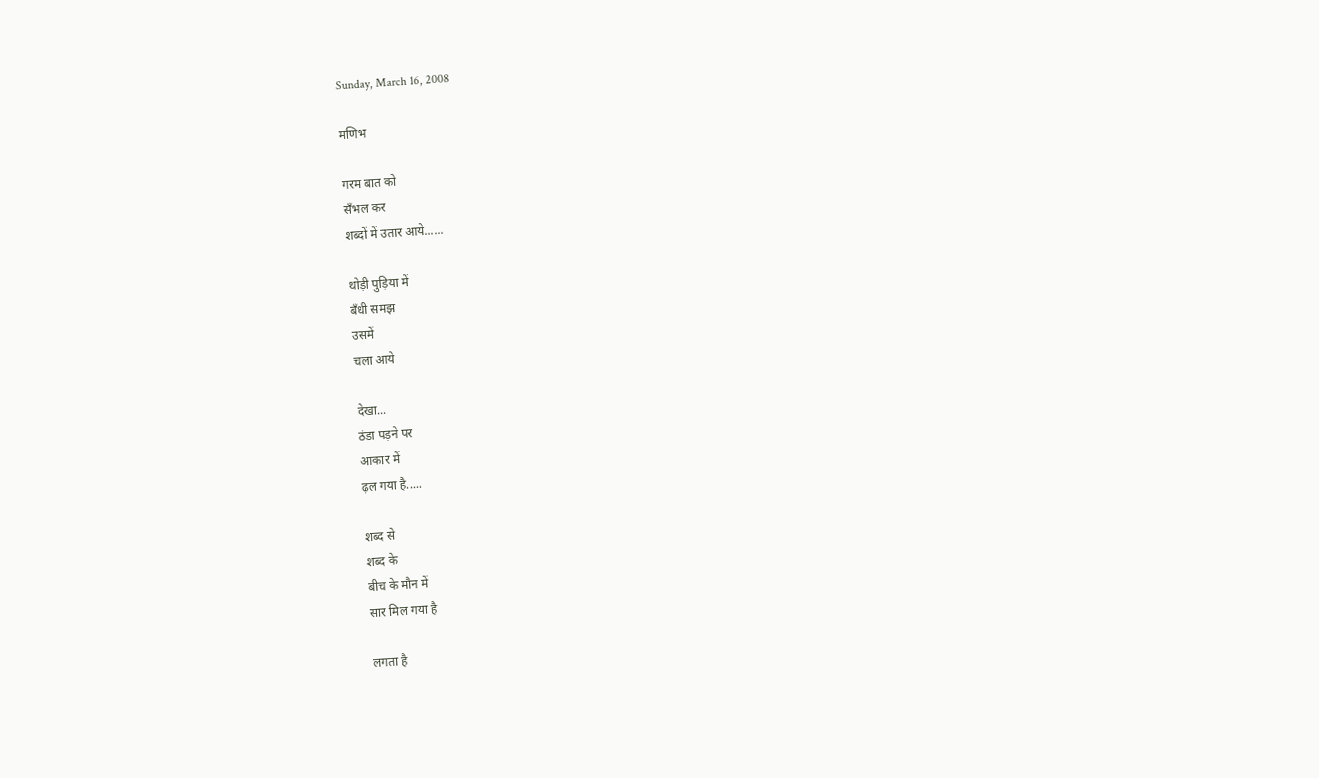Sunday, March 16, 2008

मणिभ

गरम बात को
सँभल कर
शब्दों में उतार आये......

थोड़ी पुड़िया में
बँधी समझ
उसमें
चला आये

देखा...
ठंडा पड़ने पर
आकार में
ढ़ल गया है.....

शब्द से
शब्द के
बीच के मौन में
सार मिल गया है

लगता है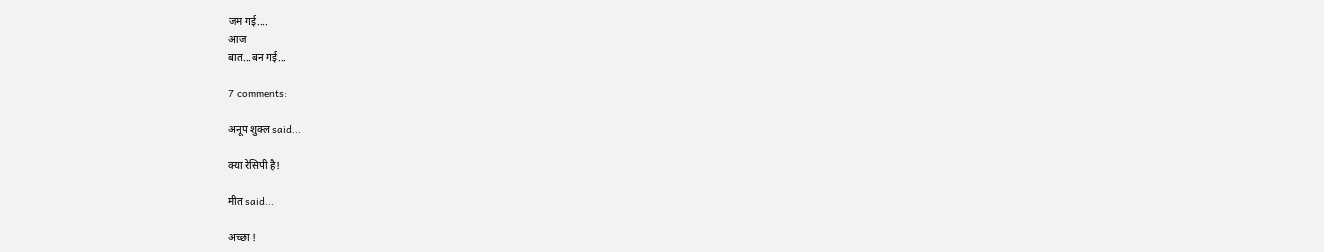जम गई....
आज
बात...बन गई...

7 comments:

अनूप शुक्ल said...

क्या रेसिपी है!

मीत said...

अच्छा !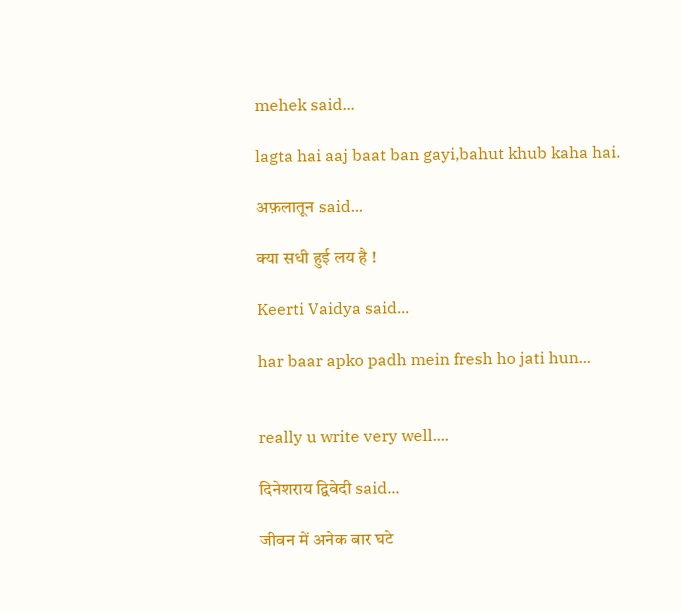mehek said...

lagta hai aaj baat ban gayi,bahut khub kaha hai.

अफ़लातून said...

क्या सधी हुई लय है !

Keerti Vaidya said...

har baar apko padh mein fresh ho jati hun...


really u write very well....

दिनेशराय द्विवेदी said...

जीवन में अनेक बार घटे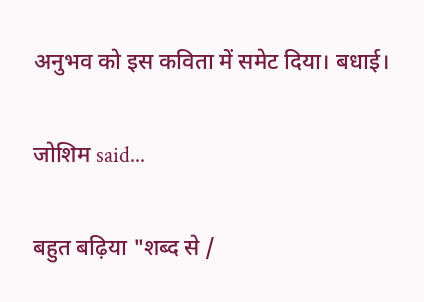अनुभव को इस कविता में समेट दिया। बधाई।

जोशिम said...

बहुत बढ़िया "शब्द से /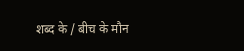शब्द के / बीच के मौन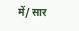में/ सार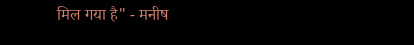मिल गया है" - मनीष